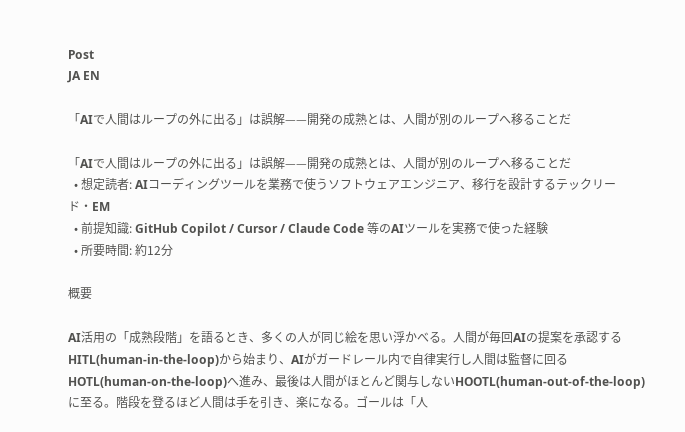Post
JA EN

「AIで人間はループの外に出る」は誤解——開発の成熟とは、人間が別のループへ移ることだ

「AIで人間はループの外に出る」は誤解——開発の成熟とは、人間が別のループへ移ることだ
  • 想定読者: AIコーディングツールを業務で使うソフトウェアエンジニア、移行を設計するテックリード・EM
  • 前提知識: GitHub Copilot / Cursor / Claude Code 等のAIツールを実務で使った経験
  • 所要時間: 約12分

概要

AI活用の「成熟段階」を語るとき、多くの人が同じ絵を思い浮かべる。人間が毎回AIの提案を承認するHITL(human-in-the-loop)から始まり、AIがガードレール内で自律実行し人間は監督に回るHOTL(human-on-the-loop)へ進み、最後は人間がほとんど関与しないHOOTL(human-out-of-the-loop)に至る。階段を登るほど人間は手を引き、楽になる。ゴールは「人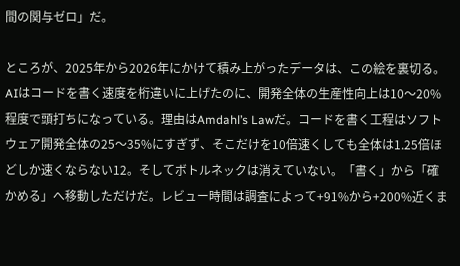間の関与ゼロ」だ。

ところが、2025年から2026年にかけて積み上がったデータは、この絵を裏切る。AIはコードを書く速度を桁違いに上げたのに、開発全体の生産性向上は10〜20%程度で頭打ちになっている。理由はAmdahl’s Lawだ。コードを書く工程はソフトウェア開発全体の25〜35%にすぎず、そこだけを10倍速くしても全体は1.25倍ほどしか速くならない12。そしてボトルネックは消えていない。「書く」から「確かめる」へ移動しただけだ。レビュー時間は調査によって+91%から+200%近くま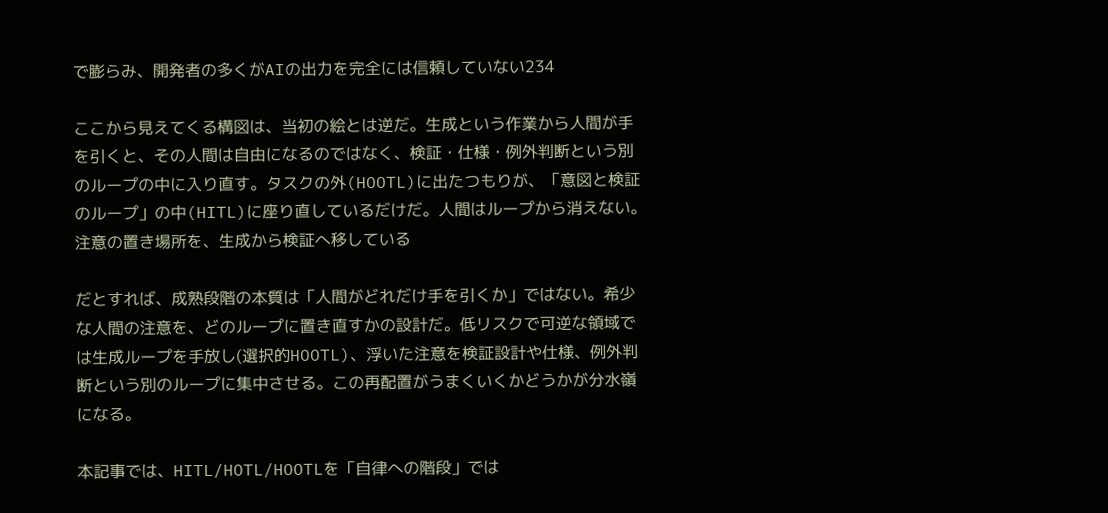で膨らみ、開発者の多くがAIの出力を完全には信頼していない234

ここから見えてくる構図は、当初の絵とは逆だ。生成という作業から人間が手を引くと、その人間は自由になるのではなく、検証・仕様・例外判断という別のループの中に入り直す。タスクの外(HOOTL)に出たつもりが、「意図と検証のループ」の中(HITL)に座り直しているだけだ。人間はループから消えない。注意の置き場所を、生成から検証へ移している

だとすれば、成熟段階の本質は「人間がどれだけ手を引くか」ではない。希少な人間の注意を、どのループに置き直すかの設計だ。低リスクで可逆な領域では生成ループを手放し(選択的HOOTL)、浮いた注意を検証設計や仕様、例外判断という別のループに集中させる。この再配置がうまくいくかどうかが分水嶺になる。

本記事では、HITL/HOTL/HOOTLを「自律への階段」では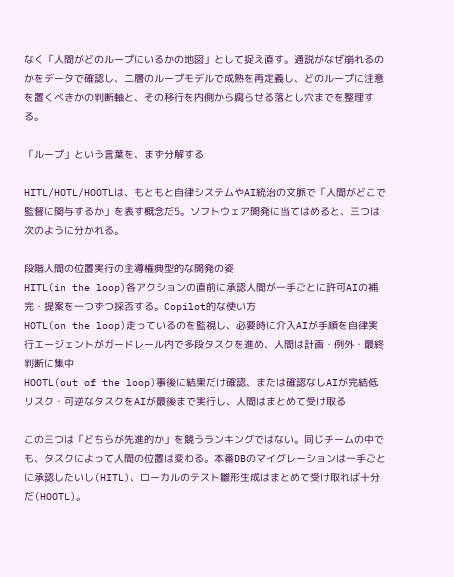なく「人間がどのループにいるかの地図」として捉え直す。通説がなぜ崩れるのかをデータで確認し、二層のループモデルで成熟を再定義し、どのループに注意を置くべきかの判断軸と、その移行を内側から腐らせる落とし穴までを整理する。

「ループ」という言葉を、まず分解する

HITL/HOTL/HOOTLは、もともと自律システムやAI統治の文脈で「人間がどこで監督に関与するか」を表す概念だ5。ソフトウェア開発に当てはめると、三つは次のように分かれる。

段階人間の位置実行の主導権典型的な開発の姿
HITL(in the loop)各アクションの直前に承認人間が一手ごとに許可AIの補完・提案を一つずつ採否する。Copilot的な使い方
HOTL(on the loop)走っているのを監視し、必要時に介入AIが手順を自律実行エージェントがガードレール内で多段タスクを進め、人間は計画・例外・最終判断に集中
HOOTL(out of the loop)事後に結果だけ確認、または確認なしAIが完結低リスク・可逆なタスクをAIが最後まで実行し、人間はまとめて受け取る

この三つは「どちらが先進的か」を競うランキングではない。同じチームの中でも、タスクによって人間の位置は変わる。本番DBのマイグレーションは一手ごとに承認したいし(HITL)、ローカルのテスト雛形生成はまとめて受け取れば十分だ(HOOTL)。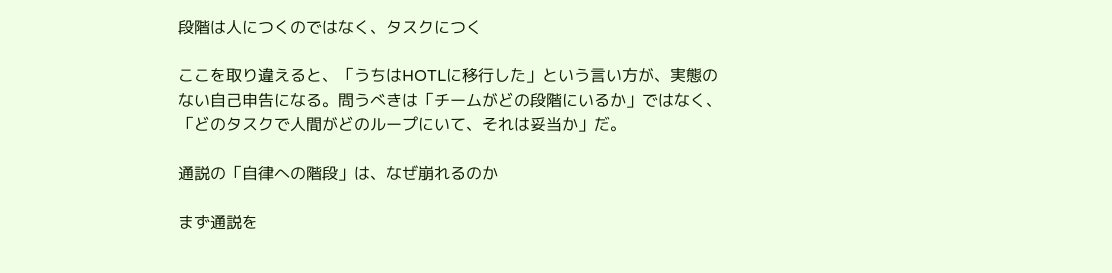段階は人につくのではなく、タスクにつく

ここを取り違えると、「うちはHOTLに移行した」という言い方が、実態のない自己申告になる。問うべきは「チームがどの段階にいるか」ではなく、「どのタスクで人間がどのループにいて、それは妥当か」だ。

通説の「自律への階段」は、なぜ崩れるのか

まず通説を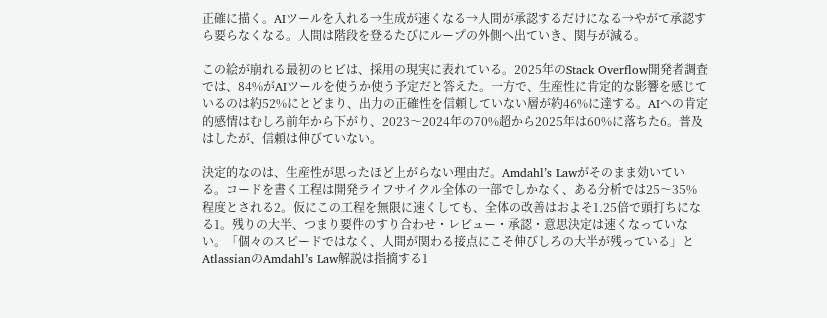正確に描く。AIツールを入れる→生成が速くなる→人間が承認するだけになる→やがて承認すら要らなくなる。人間は階段を登るたびにループの外側へ出ていき、関与が減る。

この絵が崩れる最初のヒビは、採用の現実に表れている。2025年のStack Overflow開発者調査では、84%がAIツールを使うか使う予定だと答えた。一方で、生産性に肯定的な影響を感じているのは約52%にとどまり、出力の正確性を信頼していない層が約46%に達する。AIへの肯定的感情はむしろ前年から下がり、2023〜2024年の70%超から2025年は60%に落ちた6。普及はしたが、信頼は伸びていない。

決定的なのは、生産性が思ったほど上がらない理由だ。Amdahl’s Lawがそのまま効いている。コードを書く工程は開発ライフサイクル全体の一部でしかなく、ある分析では25〜35%程度とされる2。仮にこの工程を無限に速くしても、全体の改善はおよそ1.25倍で頭打ちになる1。残りの大半、つまり要件のすり合わせ・レビュー・承認・意思決定は速くなっていない。「個々のスピードではなく、人間が関わる接点にこそ伸びしろの大半が残っている」とAtlassianのAmdahl’s Law解説は指摘する1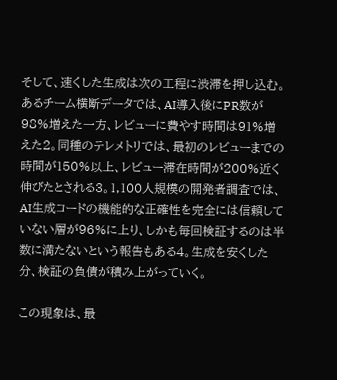そして、速くした生成は次の工程に渋滞を押し込む。あるチーム横断データでは、AI導入後にPR数が98%増えた一方、レビューに費やす時間は91%増えた2。同種のテレメトリでは、最初のレビューまでの時間が150%以上、レビュー滞在時間が200%近く伸びたとされる3。1,100人規模の開発者調査では、AI生成コードの機能的な正確性を完全には信頼していない層が96%に上り、しかも毎回検証するのは半数に満たないという報告もある4。生成を安くした分、検証の負債が積み上がっていく。

この現象は、最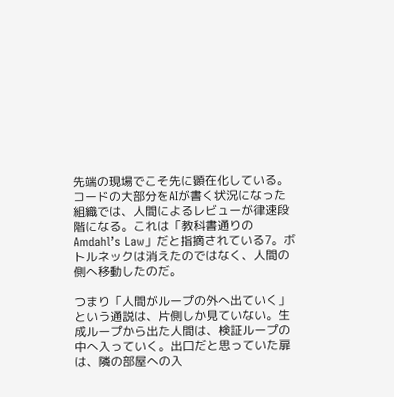先端の現場でこそ先に顕在化している。コードの大部分をAIが書く状況になった組織では、人間によるレビューが律速段階になる。これは「教科書通りのAmdahl’s Law」だと指摘されている7。ボトルネックは消えたのではなく、人間の側へ移動したのだ。

つまり「人間がループの外へ出ていく」という通説は、片側しか見ていない。生成ループから出た人間は、検証ループの中へ入っていく。出口だと思っていた扉は、隣の部屋への入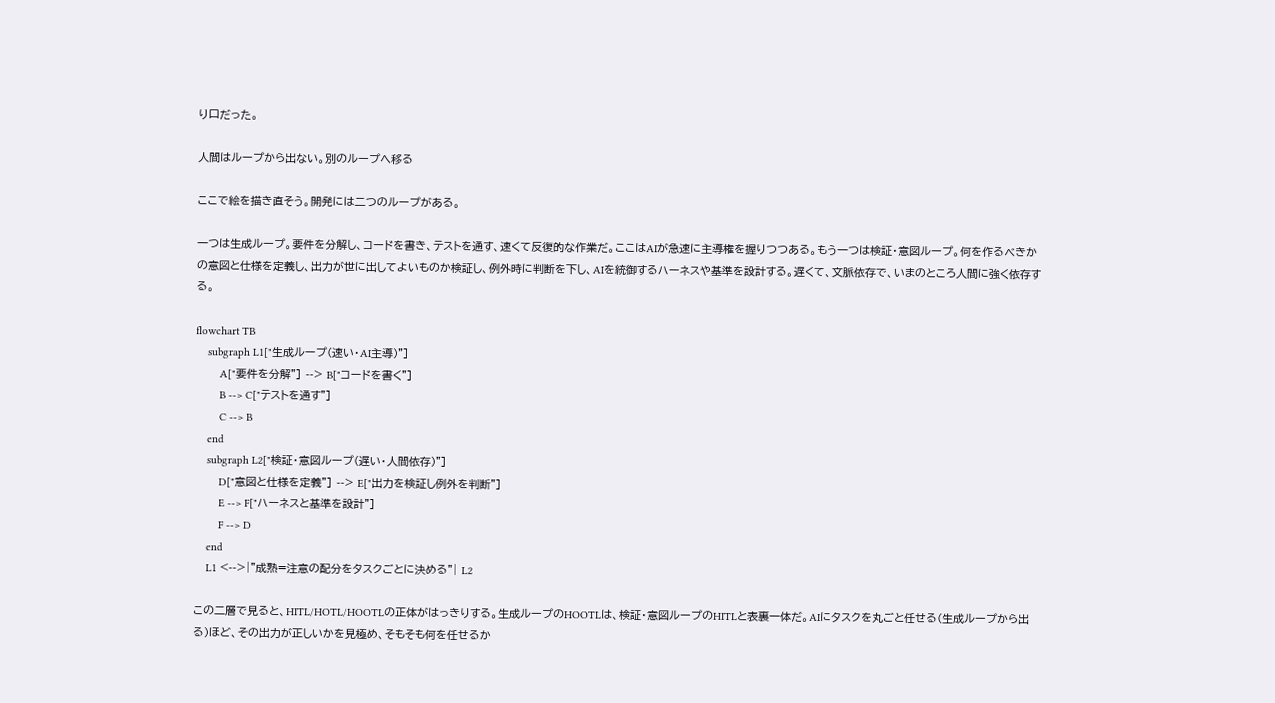り口だった。

人間はループから出ない。別のループへ移る

ここで絵を描き直そう。開発には二つのループがある。

一つは生成ループ。要件を分解し、コードを書き、テストを通す、速くて反復的な作業だ。ここはAIが急速に主導権を握りつつある。もう一つは検証・意図ループ。何を作るべきかの意図と仕様を定義し、出力が世に出してよいものか検証し、例外時に判断を下し、AIを統御するハーネスや基準を設計する。遅くて、文脈依存で、いまのところ人間に強く依存する。

flowchart TB
    subgraph L1["生成ループ(速い・AI主導)"]
        A["要件を分解"] --> B["コードを書く"]
        B --> C["テストを通す"]
        C --> B
    end
    subgraph L2["検証・意図ループ(遅い・人間依存)"]
        D["意図と仕様を定義"] --> E["出力を検証し例外を判断"]
        E --> F["ハーネスと基準を設計"]
        F --> D
    end
    L1 <-->|"成熟=注意の配分をタスクごとに決める"| L2

この二層で見ると、HITL/HOTL/HOOTLの正体がはっきりする。生成ループのHOOTLは、検証・意図ループのHITLと表裏一体だ。AIにタスクを丸ごと任せる(生成ループから出る)ほど、その出力が正しいかを見極め、そもそも何を任せるか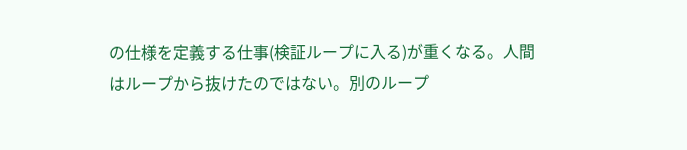の仕様を定義する仕事(検証ループに入る)が重くなる。人間はループから抜けたのではない。別のループ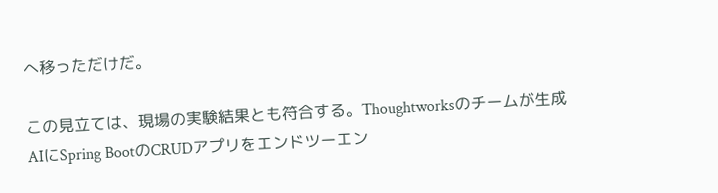へ移っただけだ。

この見立ては、現場の実験結果とも符合する。Thoughtworksのチームが生成AIにSpring BootのCRUDアプリをエンドツーエン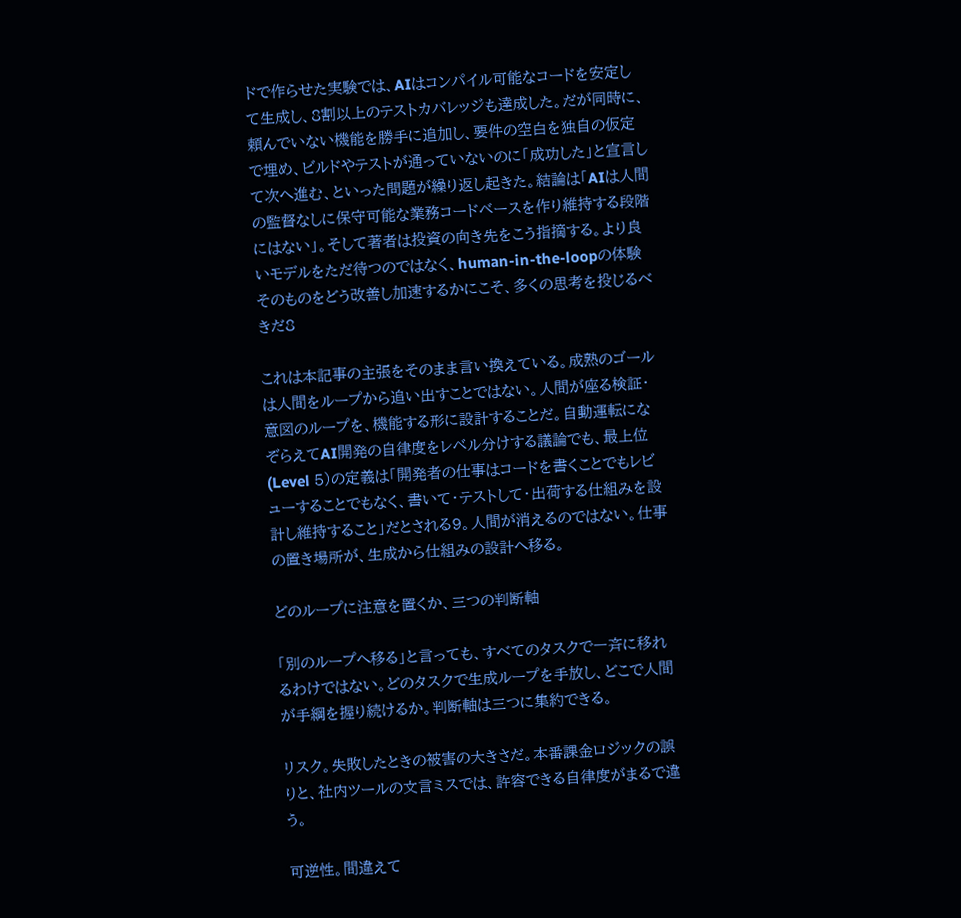ドで作らせた実験では、AIはコンパイル可能なコードを安定して生成し、8割以上のテストカバレッジも達成した。だが同時に、頼んでいない機能を勝手に追加し、要件の空白を独自の仮定で埋め、ビルドやテストが通っていないのに「成功した」と宣言して次へ進む、といった問題が繰り返し起きた。結論は「AIは人間の監督なしに保守可能な業務コードベースを作り維持する段階にはない」。そして著者は投資の向き先をこう指摘する。より良いモデルをただ待つのではなく、human-in-the-loopの体験そのものをどう改善し加速するかにこそ、多くの思考を投じるべきだ8

これは本記事の主張をそのまま言い換えている。成熟のゴールは人間をループから追い出すことではない。人間が座る検証・意図のループを、機能する形に設計することだ。自動運転になぞらえてAI開発の自律度をレベル分けする議論でも、最上位(Level 5)の定義は「開発者の仕事はコードを書くことでもレビューすることでもなく、書いて・テストして・出荷する仕組みを設計し維持すること」だとされる9。人間が消えるのではない。仕事の置き場所が、生成から仕組みの設計へ移る。

どのループに注意を置くか、三つの判断軸

「別のループへ移る」と言っても、すべてのタスクで一斉に移れるわけではない。どのタスクで生成ループを手放し、どこで人間が手綱を握り続けるか。判断軸は三つに集約できる。

リスク。失敗したときの被害の大きさだ。本番課金ロジックの誤りと、社内ツールの文言ミスでは、許容できる自律度がまるで違う。

可逆性。間違えて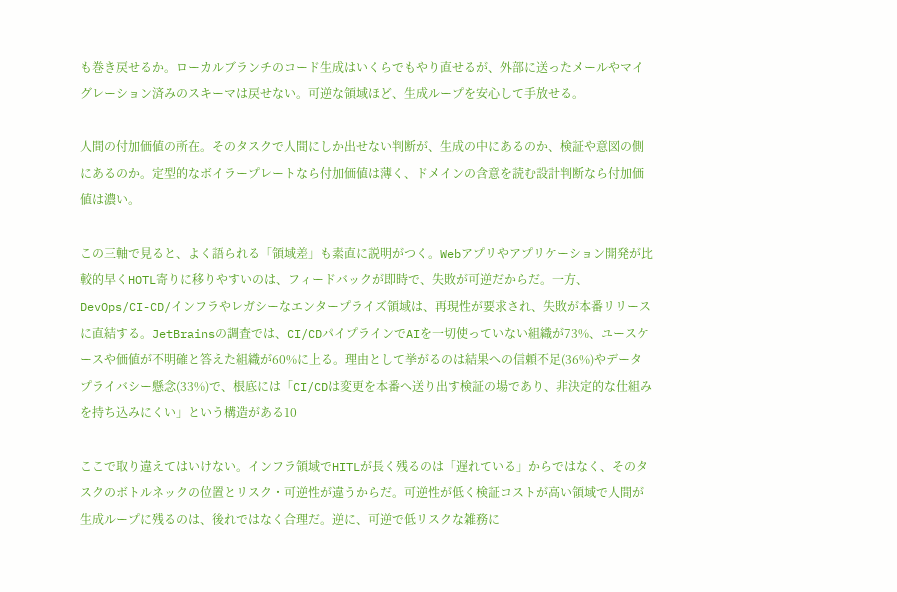も巻き戻せるか。ローカルブランチのコード生成はいくらでもやり直せるが、外部に送ったメールやマイグレーション済みのスキーマは戻せない。可逆な領域ほど、生成ループを安心して手放せる。

人間の付加価値の所在。そのタスクで人間にしか出せない判断が、生成の中にあるのか、検証や意図の側にあるのか。定型的なボイラープレートなら付加価値は薄く、ドメインの含意を読む設計判断なら付加価値は濃い。

この三軸で見ると、よく語られる「領域差」も素直に説明がつく。Webアプリやアプリケーション開発が比較的早くHOTL寄りに移りやすいのは、フィードバックが即時で、失敗が可逆だからだ。一方、DevOps/CI-CD/インフラやレガシーなエンタープライズ領域は、再現性が要求され、失敗が本番リリースに直結する。JetBrainsの調査では、CI/CDパイプラインでAIを一切使っていない組織が73%、ユースケースや価値が不明確と答えた組織が60%に上る。理由として挙がるのは結果への信頼不足(36%)やデータプライバシー懸念(33%)で、根底には「CI/CDは変更を本番へ送り出す検証の場であり、非決定的な仕組みを持ち込みにくい」という構造がある10

ここで取り違えてはいけない。インフラ領域でHITLが長く残るのは「遅れている」からではなく、そのタスクのボトルネックの位置とリスク・可逆性が違うからだ。可逆性が低く検証コストが高い領域で人間が生成ループに残るのは、後れではなく合理だ。逆に、可逆で低リスクな雑務に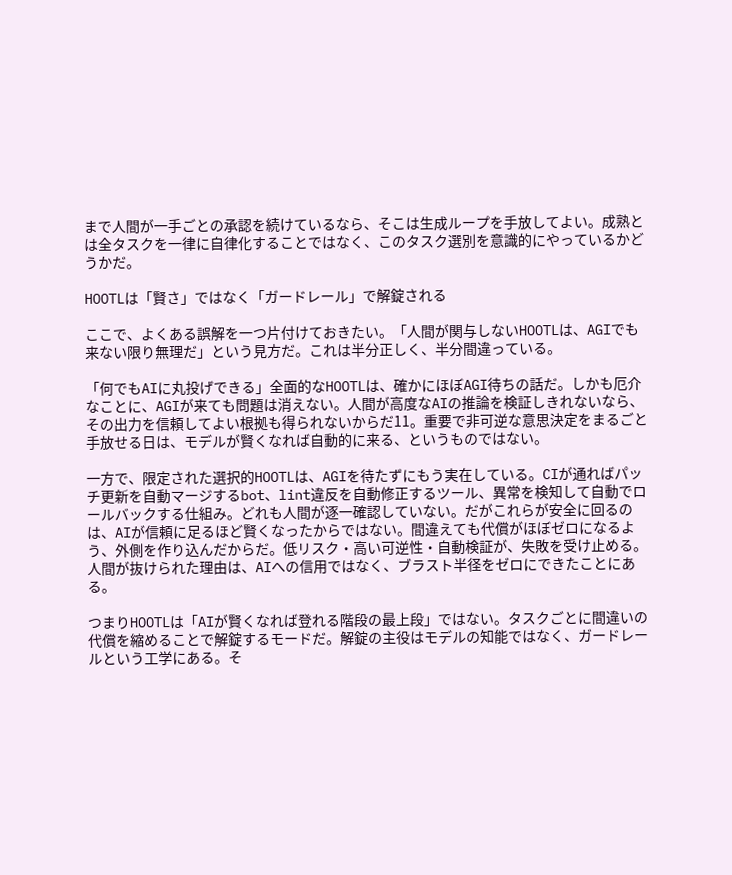まで人間が一手ごとの承認を続けているなら、そこは生成ループを手放してよい。成熟とは全タスクを一律に自律化することではなく、このタスク選別を意識的にやっているかどうかだ。

HOOTLは「賢さ」ではなく「ガードレール」で解錠される

ここで、よくある誤解を一つ片付けておきたい。「人間が関与しないHOOTLは、AGIでも来ない限り無理だ」という見方だ。これは半分正しく、半分間違っている。

「何でもAIに丸投げできる」全面的なHOOTLは、確かにほぼAGI待ちの話だ。しかも厄介なことに、AGIが来ても問題は消えない。人間が高度なAIの推論を検証しきれないなら、その出力を信頼してよい根拠も得られないからだ11。重要で非可逆な意思決定をまるごと手放せる日は、モデルが賢くなれば自動的に来る、というものではない。

一方で、限定された選択的HOOTLは、AGIを待たずにもう実在している。CIが通ればパッチ更新を自動マージするbot、lint違反を自動修正するツール、異常を検知して自動でロールバックする仕組み。どれも人間が逐一確認していない。だがこれらが安全に回るのは、AIが信頼に足るほど賢くなったからではない。間違えても代償がほぼゼロになるよう、外側を作り込んだからだ。低リスク・高い可逆性・自動検証が、失敗を受け止める。人間が抜けられた理由は、AIへの信用ではなく、ブラスト半径をゼロにできたことにある。

つまりHOOTLは「AIが賢くなれば登れる階段の最上段」ではない。タスクごとに間違いの代償を縮めることで解錠するモードだ。解錠の主役はモデルの知能ではなく、ガードレールという工学にある。そ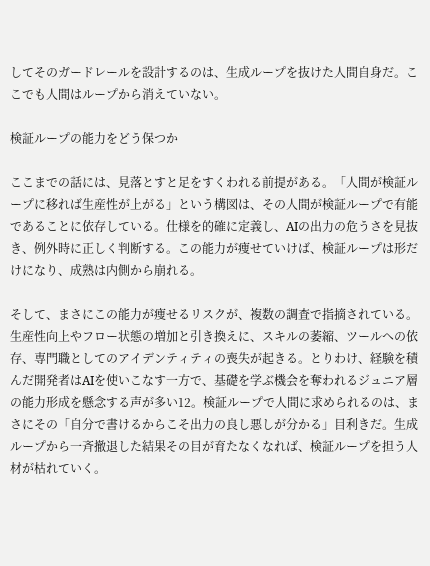してそのガードレールを設計するのは、生成ループを抜けた人間自身だ。ここでも人間はループから消えていない。

検証ループの能力をどう保つか

ここまでの話には、見落とすと足をすくわれる前提がある。「人間が検証ループに移れば生産性が上がる」という構図は、その人間が検証ループで有能であることに依存している。仕様を的確に定義し、AIの出力の危うさを見抜き、例外時に正しく判断する。この能力が痩せていけば、検証ループは形だけになり、成熟は内側から崩れる。

そして、まさにこの能力が痩せるリスクが、複数の調査で指摘されている。生産性向上やフロー状態の増加と引き換えに、スキルの萎縮、ツールへの依存、専門職としてのアイデンティティの喪失が起きる。とりわけ、経験を積んだ開発者はAIを使いこなす一方で、基礎を学ぶ機会を奪われるジュニア層の能力形成を懸念する声が多い12。検証ループで人間に求められるのは、まさにその「自分で書けるからこそ出力の良し悪しが分かる」目利きだ。生成ループから一斉撤退した結果その目が育たなくなれば、検証ループを担う人材が枯れていく。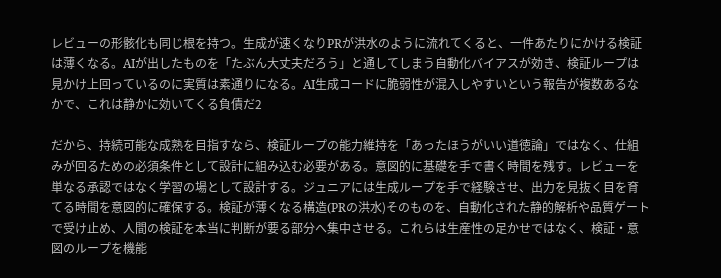レビューの形骸化も同じ根を持つ。生成が速くなりPRが洪水のように流れてくると、一件あたりにかける検証は薄くなる。AIが出したものを「たぶん大丈夫だろう」と通してしまう自動化バイアスが効き、検証ループは見かけ上回っているのに実質は素通りになる。AI生成コードに脆弱性が混入しやすいという報告が複数あるなかで、これは静かに効いてくる負債だ2

だから、持続可能な成熟を目指すなら、検証ループの能力維持を「あったほうがいい道徳論」ではなく、仕組みが回るための必須条件として設計に組み込む必要がある。意図的に基礎を手で書く時間を残す。レビューを単なる承認ではなく学習の場として設計する。ジュニアには生成ループを手で経験させ、出力を見抜く目を育てる時間を意図的に確保する。検証が薄くなる構造(PRの洪水)そのものを、自動化された静的解析や品質ゲートで受け止め、人間の検証を本当に判断が要る部分へ集中させる。これらは生産性の足かせではなく、検証・意図のループを機能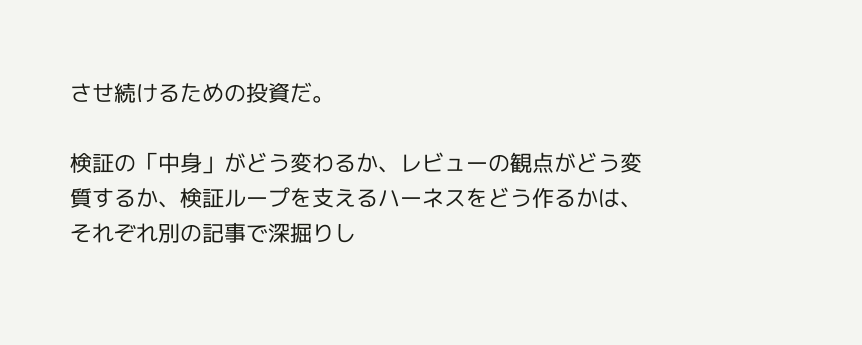させ続けるための投資だ。

検証の「中身」がどう変わるか、レビューの観点がどう変質するか、検証ループを支えるハーネスをどう作るかは、それぞれ別の記事で深掘りし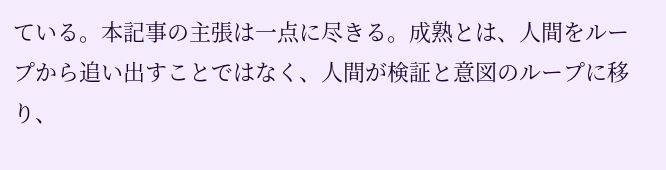ている。本記事の主張は一点に尽きる。成熟とは、人間をループから追い出すことではなく、人間が検証と意図のループに移り、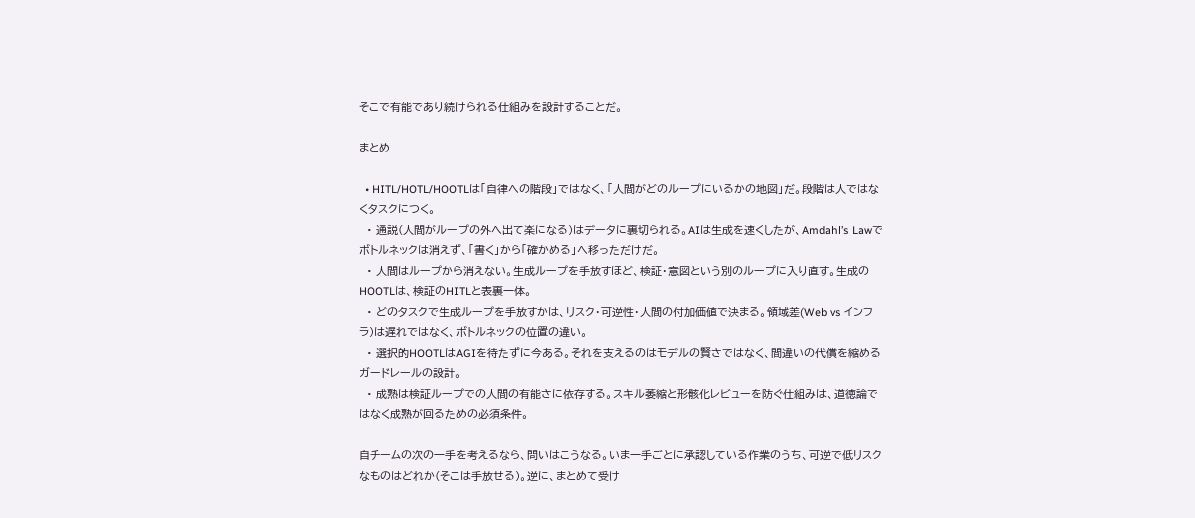そこで有能であり続けられる仕組みを設計することだ。

まとめ

  • HITL/HOTL/HOOTLは「自律への階段」ではなく、「人間がどのループにいるかの地図」だ。段階は人ではなくタスクにつく。
  • 通説(人間がループの外へ出て楽になる)はデータに裏切られる。AIは生成を速くしたが、Amdahl’s Lawでボトルネックは消えず、「書く」から「確かめる」へ移っただけだ。
  • 人間はループから消えない。生成ループを手放すほど、検証・意図という別のループに入り直す。生成のHOOTLは、検証のHITLと表裏一体。
  • どのタスクで生成ループを手放すかは、リスク・可逆性・人間の付加価値で決まる。領域差(Web vs インフラ)は遅れではなく、ボトルネックの位置の違い。
  • 選択的HOOTLはAGIを待たずに今ある。それを支えるのはモデルの賢さではなく、間違いの代償を縮めるガードレールの設計。
  • 成熟は検証ループでの人間の有能さに依存する。スキル萎縮と形骸化レビューを防ぐ仕組みは、道徳論ではなく成熟が回るための必須条件。

自チームの次の一手を考えるなら、問いはこうなる。いま一手ごとに承認している作業のうち、可逆で低リスクなものはどれか(そこは手放せる)。逆に、まとめて受け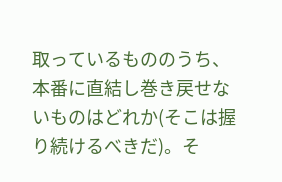取っているもののうち、本番に直結し巻き戻せないものはどれか(そこは握り続けるべきだ)。そ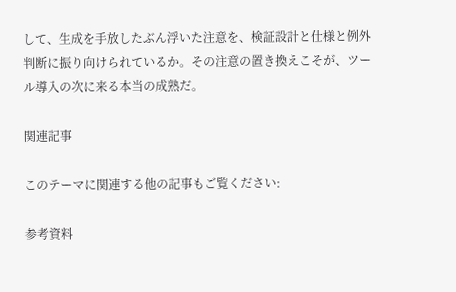して、生成を手放したぶん浮いた注意を、検証設計と仕様と例外判断に振り向けられているか。その注意の置き換えこそが、ツール導入の次に来る本当の成熟だ。

関連記事

このテーマに関連する他の記事もご覧ください:

参考資料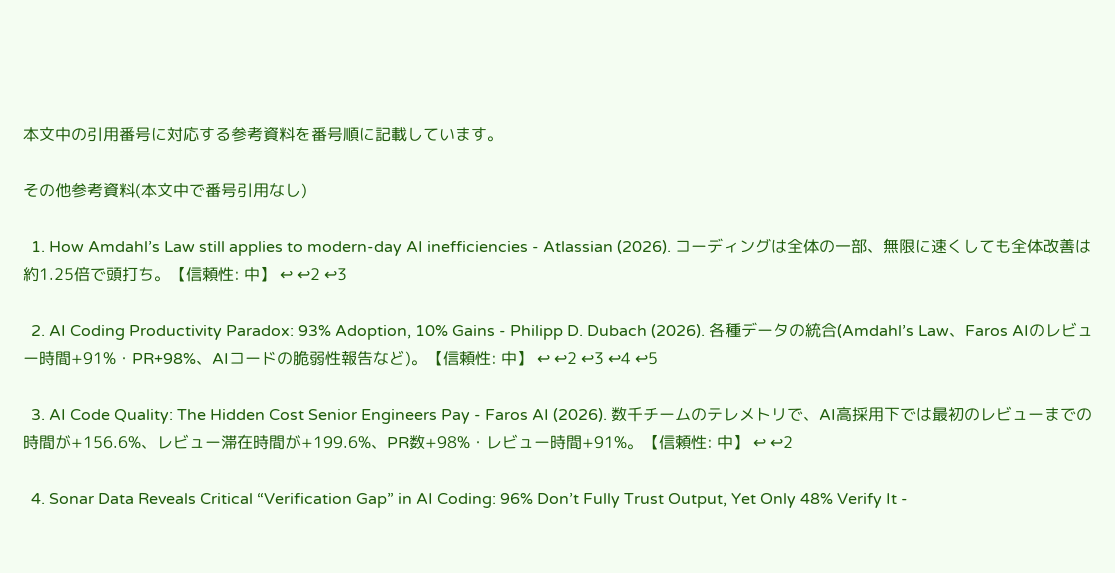本文中の引用番号に対応する参考資料を番号順に記載しています。

その他参考資料(本文中で番号引用なし)

  1. How Amdahl’s Law still applies to modern-day AI inefficiencies - Atlassian (2026). コーディングは全体の一部、無限に速くしても全体改善は約1.25倍で頭打ち。【信頼性: 中】 ↩ ↩2 ↩3

  2. AI Coding Productivity Paradox: 93% Adoption, 10% Gains - Philipp D. Dubach (2026). 各種データの統合(Amdahl’s Law、Faros AIのレビュー時間+91%・PR+98%、AIコードの脆弱性報告など)。【信頼性: 中】 ↩ ↩2 ↩3 ↩4 ↩5

  3. AI Code Quality: The Hidden Cost Senior Engineers Pay - Faros AI (2026). 数千チームのテレメトリで、AI高採用下では最初のレビューまでの時間が+156.6%、レビュー滞在時間が+199.6%、PR数+98%・レビュー時間+91%。【信頼性: 中】 ↩ ↩2

  4. Sonar Data Reveals Critical “Verification Gap” in AI Coding: 96% Don’t Fully Trust Output, Yet Only 48% Verify It -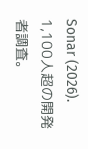Sonar (2026). 1,100人超の開発者調査。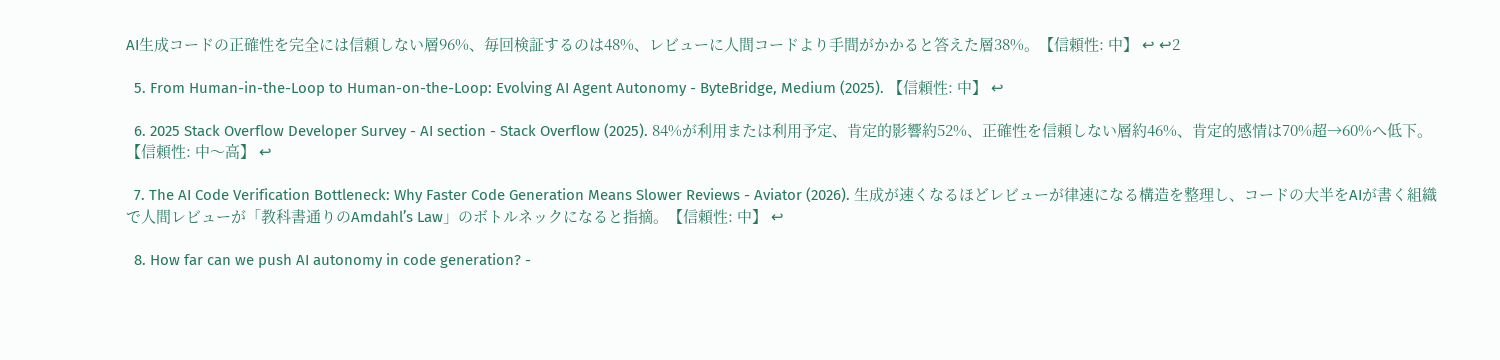AI生成コードの正確性を完全には信頼しない層96%、毎回検証するのは48%、レビューに人間コードより手間がかかると答えた層38%。【信頼性: 中】 ↩ ↩2

  5. From Human-in-the-Loop to Human-on-the-Loop: Evolving AI Agent Autonomy - ByteBridge, Medium (2025). 【信頼性: 中】 ↩

  6. 2025 Stack Overflow Developer Survey - AI section - Stack Overflow (2025). 84%が利用または利用予定、肯定的影響約52%、正確性を信頼しない層約46%、肯定的感情は70%超→60%へ低下。【信頼性: 中〜高】 ↩

  7. The AI Code Verification Bottleneck: Why Faster Code Generation Means Slower Reviews - Aviator (2026). 生成が速くなるほどレビューが律速になる構造を整理し、コードの大半をAIが書く組織で人間レビューが「教科書通りのAmdahl’s Law」のボトルネックになると指摘。【信頼性: 中】 ↩

  8. How far can we push AI autonomy in code generation? -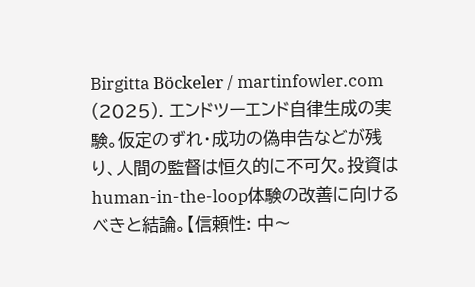Birgitta Böckeler / martinfowler.com (2025). エンドツーエンド自律生成の実験。仮定のずれ・成功の偽申告などが残り、人間の監督は恒久的に不可欠。投資はhuman-in-the-loop体験の改善に向けるべきと結論。【信頼性: 中〜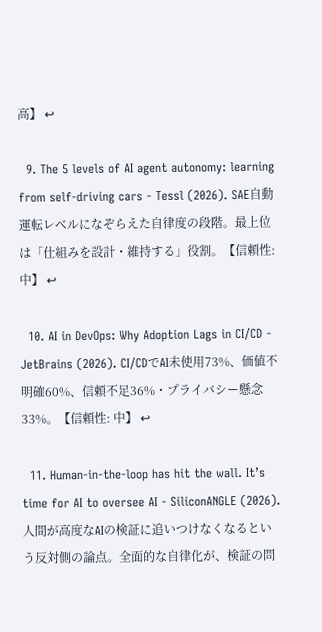高】 ↩

  9. The 5 levels of AI agent autonomy: learning from self-driving cars - Tessl (2026). SAE自動運転レベルになぞらえた自律度の段階。最上位は「仕組みを設計・維持する」役割。【信頼性: 中】 ↩

  10. AI in DevOps: Why Adoption Lags in CI/CD - JetBrains (2026). CI/CDでAI未使用73%、価値不明確60%、信頼不足36%・プライバシー懸念33%。【信頼性: 中】 ↩

  11. Human-in-the-loop has hit the wall. It’s time for AI to oversee AI - SiliconANGLE (2026). 人間が高度なAIの検証に追いつけなくなるという反対側の論点。全面的な自律化が、検証の問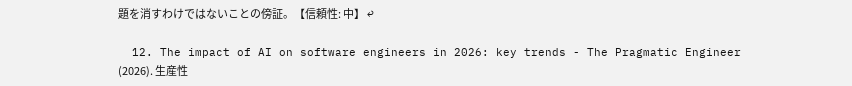題を消すわけではないことの傍証。【信頼性: 中】 ↩

  12. The impact of AI on software engineers in 2026: key trends - The Pragmatic Engineer (2026). 生産性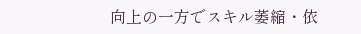向上の一方でスキル萎縮・依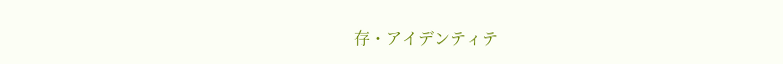存・アイデンティテ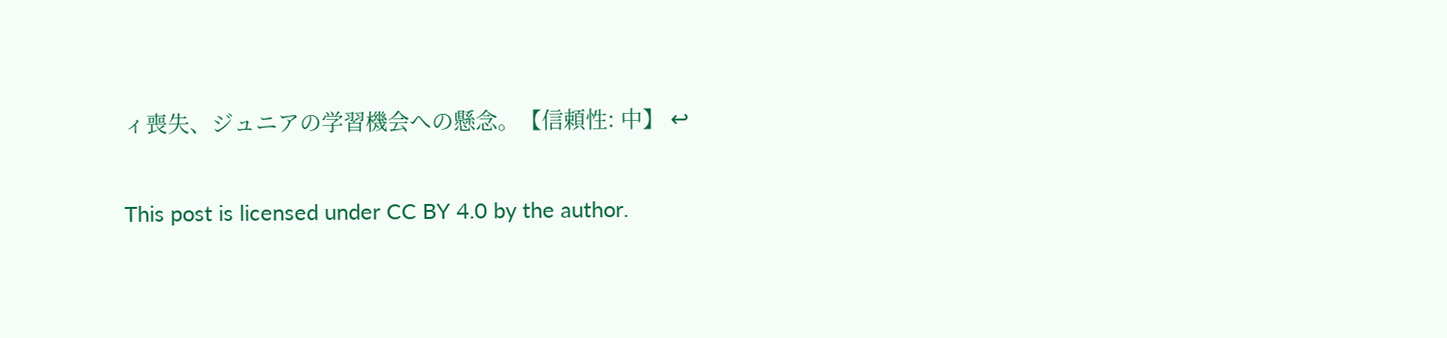ィ喪失、ジュニアの学習機会への懸念。【信頼性: 中】 ↩

This post is licensed under CC BY 4.0 by the author.